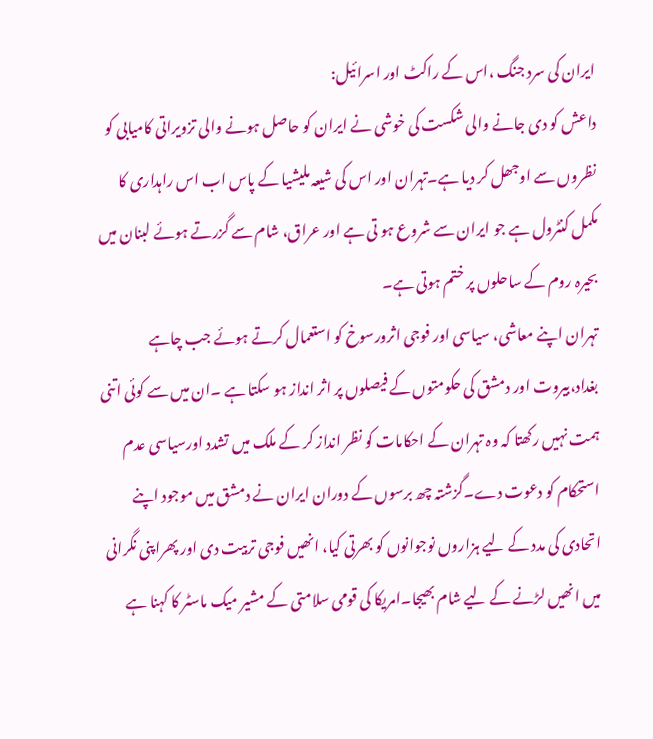ایران کی سرد جنگ ،اس کے راکٹ اور اسرائیل:
داعش کو دی جانے والی شکست کی خوشی نے ایران کو حاصل ہونے والی تزویراتی کامیابی کو نظروں سے اوجھل کر دیا ہے۔تہران اور اس کی شیعہ ملیشیا کے پاس اب اس راہداری کا مکمل کنٹرول ہے جو ایران سے شروع ہو تی ہے اور عراق، شام سے گزرتے ہوئے لبنان میں بحیرہ روم کے ساحلوں پر ختم ہوتی ہے۔
تہران اپنے معاشی، سیاسی اور فوجی اثرورسوخ کو استعمال کرتے ہوئے جب چاہے بغداد،بیروت اور دمشق کی حکومتوں کے فیصلوں پر اثر انداز ہو سکتا ہے ۔ان میں سے کوئی اتنی ہمت نہیں رکھتا کہ وہ تہران کے احکامات کو نظر انداز کر کے ملک میں تشدد اورسیاسی عدم استحکام کو دعوت دے۔گزشتہ چھ برسوں کے دوران ایران نے دمشق میں موجود اپنے اتحادی کی مدد کے لیے ہزاروں نوجوانوں کو بھرتی کیا، انھیں فوجی تربیت دی اور پھراپنی نگرانی میں انھیں لڑنے کے لیے شام بھیجا۔امریکا کی قومی سلامتی کے مشیر میک ماسٹر کا کہنا ہے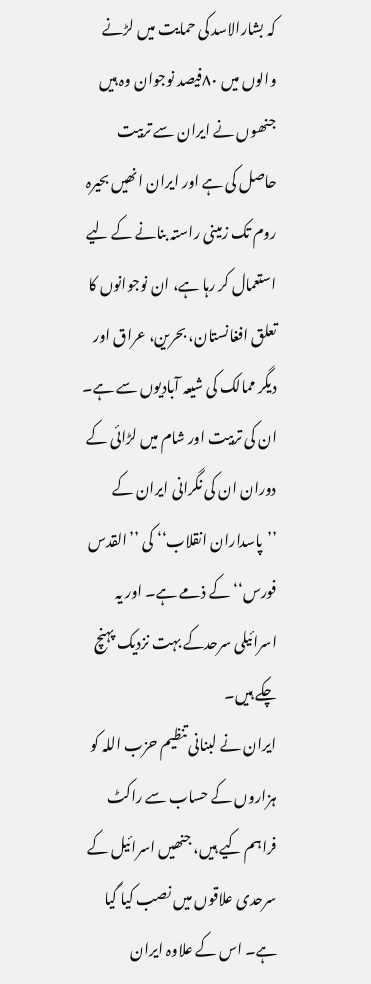کہ بشارالاسد کی حمایت میں لڑنے والوں میں ۸۰فیصد نوجوان وہ ہیں جنھوں نے ایران سے تربیت حاصل کی ہے اور ایران انھیں بحیرہ روم تک زمینی راستہ بنانے کے لیے استعمال کر رہا ہے، ان نوجوانوں کا تعلق افغانستان، بحرین، عراق اور دیگر ممالک کی شیعہ آبادیوں سے ہے۔ ان کی تربیت اور شام میں لڑائی کے دوران ان کی نگرانی ایران کے ’’پاسداران انقلاب‘‘ کی ’’القدس فورس‘‘ کے ذمے ہے۔ اور یہ اسرائیلی سرحدکے بہت نزدیک پہنچ چکے ہیں۔
ایران نے لبنانی تنظیم حزب اللہ کو ہزاروں کے حساب سے راکٹ فراہم کیے ہیں، جنھیں اسرائیل کے سرحدی علاقوں میں نصب کیا گیا ہے۔ اس کے علاوہ ایران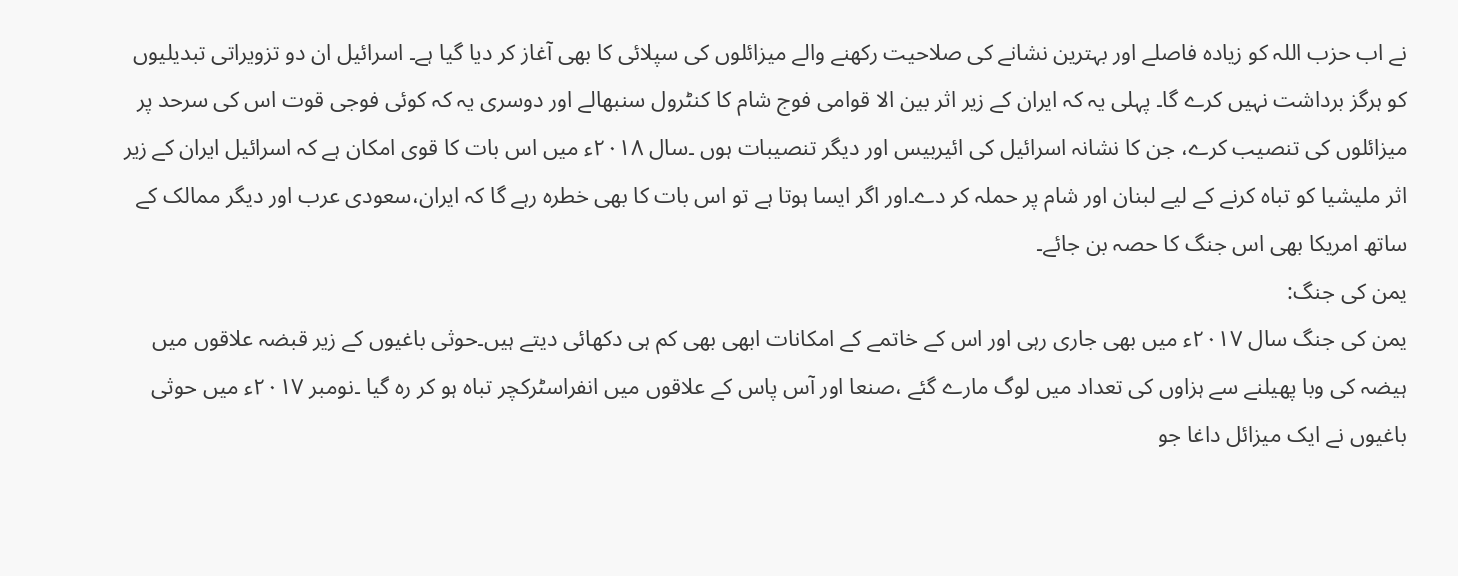نے اب حزب اللہ کو زیادہ فاصلے اور بہترین نشانے کی صلاحیت رکھنے والے میزائلوں کی سپلائی کا بھی آغاز کر دیا گیا ہے۔ اسرائیل ان دو تزویراتی تبدیلیوں کو ہرگز برداشت نہیں کرے گا۔ پہلی یہ کہ ایران کے زیر اثر بین الا قوامی فوج شام کا کنٹرول سنبھالے اور دوسری یہ کہ کوئی فوجی قوت اس کی سرحد پر میزائلوں کی تنصیب کرے، جن کا نشانہ اسرائیل کی ائیربیس اور دیگر تنصیبات ہوں ۔سال ۲۰۱۸ء میں اس بات کا قوی امکان ہے کہ اسرائیل ایران کے زیر اثر ملیشیا کو تباہ کرنے کے لیے لبنان اور شام پر حملہ کر دے۔اور اگر ایسا ہوتا ہے تو اس بات کا بھی خطرہ رہے گا کہ ایران،سعودی عرب اور دیگر ممالک کے ساتھ امریکا بھی اس جنگ کا حصہ بن جائے۔
یمن کی جنگ:
یمن کی جنگ سال ۲۰۱۷ء میں بھی جاری رہی اور اس کے خاتمے کے امکانات ابھی بھی کم ہی دکھائی دیتے ہیں۔حوثی باغیوں کے زیر قبضہ علاقوں میں ہیضہ کی وبا پھیلنے سے ہزاوں کی تعداد میں لوگ مارے گئے ،صنعا اور آس پاس کے علاقوں میں انفراسٹرکچر تباہ ہو کر رہ گیا ۔نومبر ۲۰۱۷ء میں حوثی باغیوں نے ایک میزائل داغا جو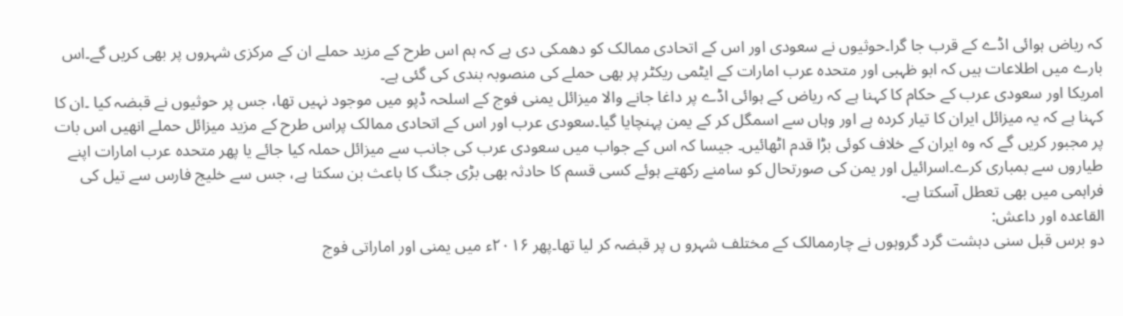کہ ریاض ہوائی اڈے کے قرب جا گرا۔حوثیوں نے سعودی اور اس کے اتحادی ممالک کو دھمکی دی ہے کہ ہم اس طرح کے مزید حملے ان کے مرکزی شہروں پر بھی کریں گے۔اس بارے میں اطلاعات ہیں کہ ابو ظہبی اور متحدہ عرب امارات کے ایٹمی ریکٹر پر بھی حملے کی منصوبہ بندی کی گئی ہے۔
امریکا اور سعودی عرب کے حکام کا کہنا ہے کہ ریاض کے ہوائی اڈے پر داغا جانے والا میزائل یمنی فوج کے اسلحہ ڈپو میں موجود نہیں تھا، جس پر حوثیوں نے قبضہ کیا ۔ان کا کہنا ہے کہ یہ میزائل ایران کا تیار کردہ ہے اور وہاں سے اسمگل کر کے یمن پہنچایا گیا۔سعودی عرب اور اس کے اتحادی ممالک پراس طرح کے مزید میزائل حملے انھیں اس بات پر مجبور کریں گے کہ وہ ایران کے خلاف کوئی بڑا قدم اٹھائیں۔ جیسا کہ اس کے جواب میں سعودی عرب کی جانب سے میزائل حملہ کیا جائے یا پھر متحدہ عرب امارات اپنے طیاروں سے بمباری کرے۔اسرائیل اور یمن کی صورتحال کو سامنے رکھتے ہوئے کسی قسم کا حادثہ بھی بڑی جنگ کا باعث بن سکتا ہے، جس سے خلیج فارس سے تیل کی فراہمی میں بھی تعطل آسکتا ہے۔
القاعدہ اور داعش:
دو برس قبل سنی دہشت گرد گروہوں نے چارممالک کے مختلف شہرو ں پر قبضہ کر لیا تھا۔پھر ۲۰۱۶ء میں یمنی اور اماراتی فوج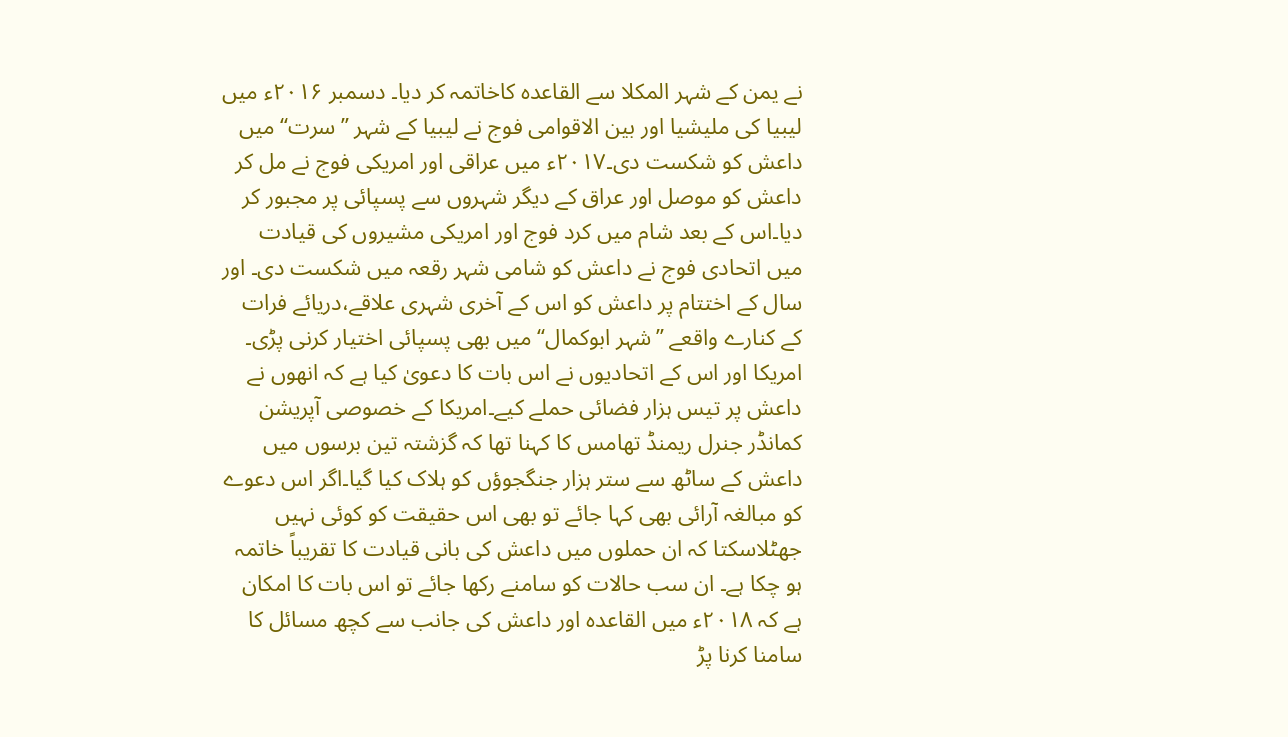نے یمن کے شہر المکلا سے القاعدہ کاخاتمہ کر دیا۔ دسمبر ۲۰۱۶ء میں لیبیا کی ملیشیا اور بین الاقوامی فوج نے لیبیا کے شہر ’’سرت‘‘میں داعش کو شکست دی۔۲۰۱۷ء میں عراقی اور امریکی فوج نے مل کر داعش کو موصل اور عراق کے دیگر شہروں سے پسپائی پر مجبور کر دیا۔اس کے بعد شام میں کرد فوج اور امریکی مشیروں کی قیادت میں اتحادی فوج نے داعش کو شامی شہر رقعہ میں شکست دی۔ اور سال کے اختتام پر داعش کو اس کے آخری شہری علاقے،دریائے فرات کے کنارے واقعے ’’شہر ابوکمال‘‘ میں بھی پسپائی اختیار کرنی پڑی۔
امریکا اور اس کے اتحادیوں نے اس بات کا دعویٰ کیا ہے کہ انھوں نے داعش پر تیس ہزار فضائی حملے کیے۔امریکا کے خصوصی آپریشن کمانڈر جنرل ریمنڈ تھامس کا کہنا تھا کہ گزشتہ تین برسوں میں داعش کے ساٹھ سے ستر ہزار جنگجوؤں کو ہلاک کیا گیا۔اگر اس دعوے کو مبالغہ آرائی بھی کہا جائے تو بھی اس حقیقت کو کوئی نہیں جھٹلاسکتا کہ ان حملوں میں داعش کی بانی قیادت کا تقریباً خاتمہ ہو چکا ہے۔ ان سب حالات کو سامنے رکھا جائے تو اس بات کا امکان ہے کہ ۲۰۱۸ء میں القاعدہ اور داعش کی جانب سے کچھ مسائل کا سامنا کرنا پڑ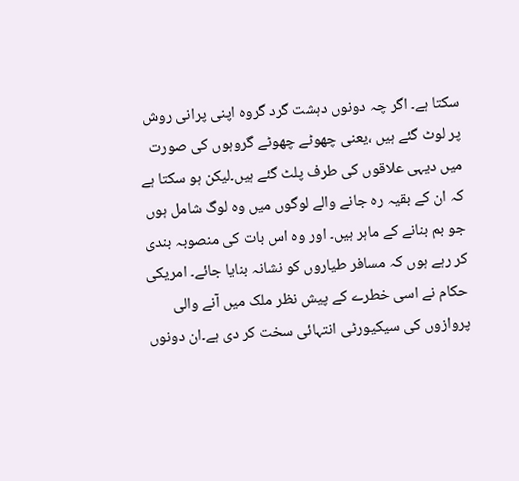سکتا ہے۔ اگر چہ دونوں دہشت گرد گروہ اپنی پرانی روش پر لوٹ گئے ہیں ،یعنی چھوٹے چھوٹے گروہوں کی صورت میں دیہی علاقوں کی طرف پلٹ گئے ہیں۔لیکن ہو سکتا ہے کہ ان کے بقیہ رہ جانے والے لوگوں میں وہ لوگ شامل ہوں جو بم بنانے کے ماہر ہیں۔ اور وہ اس بات کی منصوبہ بندی کر رہے ہوں کہ مسافر طیاروں کو نشانہ بنایا جائے۔ امریکی حکام نے اسی خطرے کے پیش نظر ملک میں آنے والی پروازوں کی سیکیورٹی انتہائی سخت کر دی ہے۔ان دونوں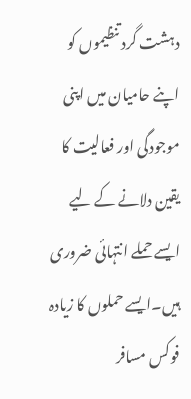دہشت گرد تنظیموں کو اپنے حامیان میں اپنی موجودگی اور فعالیت کا یقین دلانے کے لیے ایسے حملے انتہائی ضروری ہیں۔ایسے حملوں کا زیادہ فوکس مسافر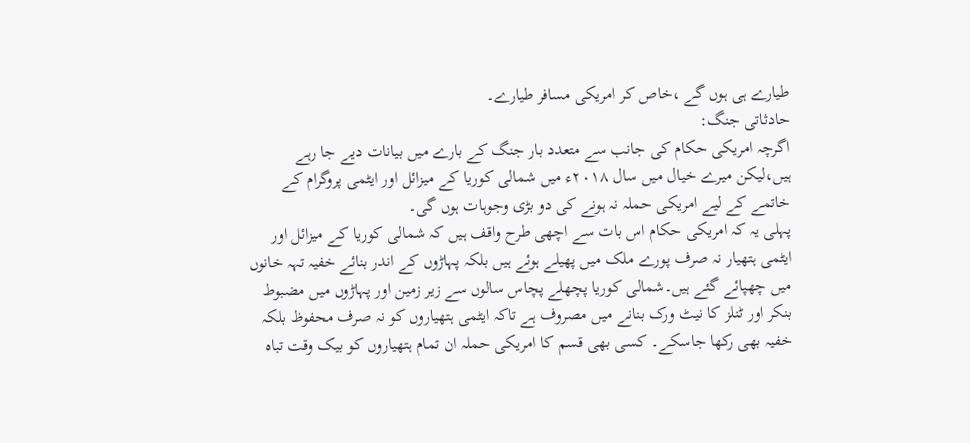طیارے ہی ہوں گے ،خاص کر امریکی مسافر طیارے۔
حادثاتی جنگ:
اگرچہ امریکی حکام کی جانب سے متعدد بار جنگ کے بارے میں بیانات دیے جا رہے ہیں،لیکن میرے خیال میں سال ۲۰۱۸ء میں شمالی کوریا کے میزائل اور ایٹمی پروگرام کے خاتمے کے لیے امریکی حملہ نہ ہونے کی دو بڑی وجوہات ہوں گی۔
پہلی یہ کہ امریکی حکام اس بات سے اچھی طرح واقف ہیں کہ شمالی کوریا کے میزائل اور ایٹمی ہتھیار نہ صرف پورے ملک میں پھیلے ہوئے ہیں بلکہ پہاڑوں کے اندر بنائے خفیہ تہہ خانوں میں چھپائے گئے ہیں۔شمالی کوریا پچھلے پچاس سالوں سے زیر زمین اور پہاڑوں میں مضبوط بنکر اور ٹنلز کا نیٹ ورک بنانے میں مصروف ہے تاکہ ایٹمی ہتھیاروں کو نہ صرف محفوظ بلکہ خفیہ بھی رکھا جاسکے۔ کسی بھی قسم کا امریکی حملہ ان تمام ہتھیاروں کو بیک وقت تباہ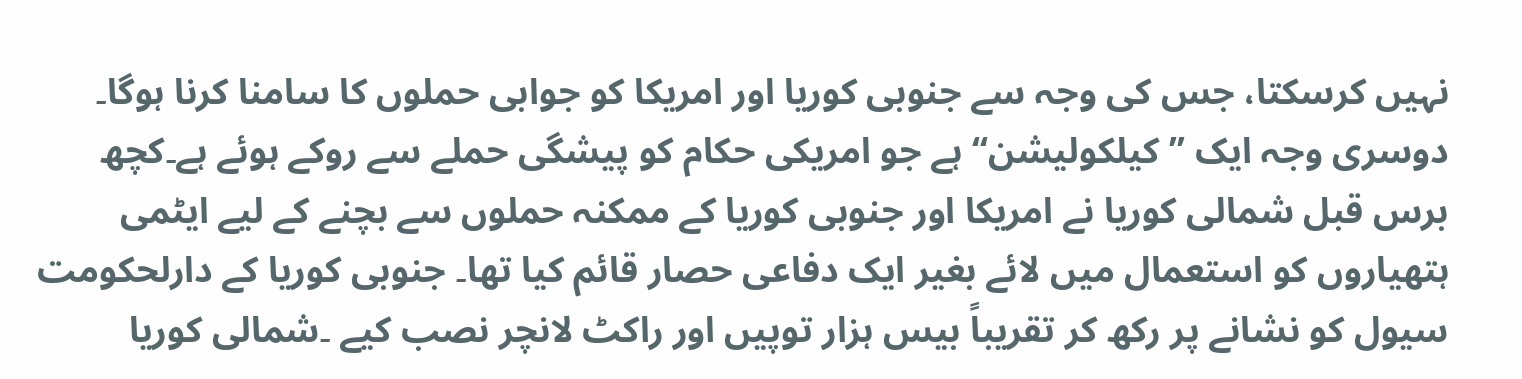نہیں کرسکتا، جس کی وجہ سے جنوبی کوریا اور امریکا کو جوابی حملوں کا سامنا کرنا ہوگا۔
دوسری وجہ ایک ’’کیلکولیشن‘‘ ہے جو امریکی حکام کو پیشگی حملے سے روکے ہوئے ہے۔کچھ برس قبل شمالی کوریا نے امریکا اور جنوبی کوریا کے ممکنہ حملوں سے بچنے کے لیے ایٹمی ہتھیاروں کو استعمال میں لائے بغیر ایک دفاعی حصار قائم کیا تھا۔ جنوبی کوریا کے دارلحکومت سیول کو نشانے پر رکھ کر تقریباً بیس ہزار توپیں اور راکٹ لانچر نصب کیے ۔شمالی کوریا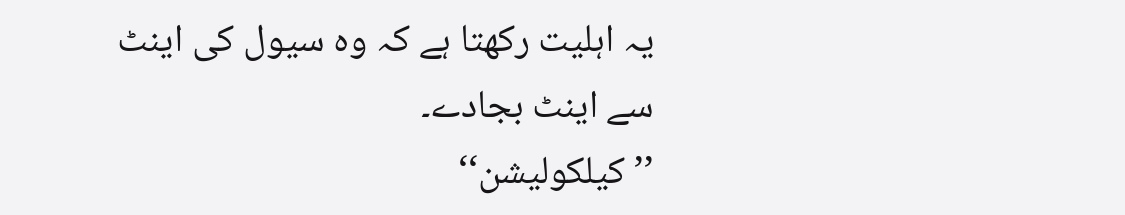یہ اہلیت رکھتا ہے کہ وہ سیول کی اینٹ سے اینٹ بجادے۔
’’کیلکولیشن‘‘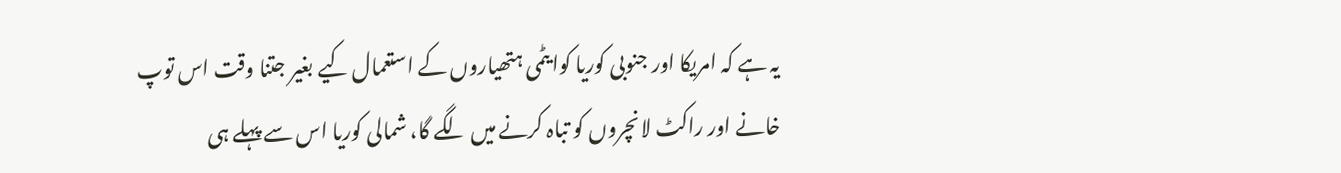یہ ہے کہ امریکا اور جنوبی کوریا کوایٹمی ہتھیاروں کے استعمال کیے بغیر جتنا وقت اس توپ خانے اور راکٹ لانچروں کو تباہ کرنے میں لگے گا، شمالی کوریا اس سے پہلے ہی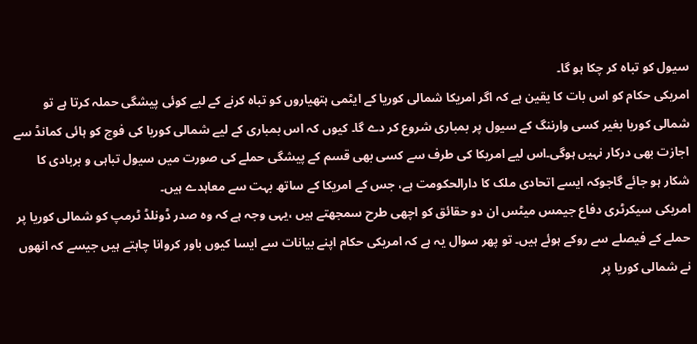سیول کو تباہ کر چکا ہو گا۔
امریکی حکام کو اس بات کا یقین ہے کہ اگر امریکا شمالی کوریا کے ایٹمی ہتھیاروں کو تباہ کرنے کے لیے کوئی پیشگی حملہ کرتا ہے تو شمالی کوریا بغیر کسی وارننگ کے سیول پر بمباری شروع کر دے گا۔ کیوں کہ اس بمباری کے لیے شمالی کوریا کی فوج کو ہائی کمانڈ سے اجازت بھی درکار نہیں ہوگی۔اس لیے امریکا کی طرف سے کسی بھی قسم کے پیشگی حملے کی صورت میں سیول تباہی و بربادی کا شکار ہو جائے گاجوکہ ایسے اتحادی ملک کا دارالحکومت ہے، جس کے امریکا کے ساتھ بہت سے معاہدے ہیں۔
امریکی سیکرٹری دفاع جیمس میٹس ان دو حقائق کو اچھی طرح سمجھتے ہیں ،یہی وجہ ہے کہ وہ صدر ڈونلڈ ٹرمپ کو شمالی کوریا پر حملے کے فیصلے سے روکے ہوئے ہیں۔ تو پھر سوال یہ ہے کہ امریکی حکام اپنے بیانات سے ایسا کیوں باور کروانا چاہتے ہیں جیسے کہ انھوں نے شمالی کوریا پر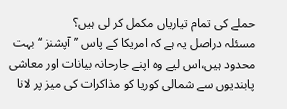حملے کی تمام تیاریاں مکمل کر لی ہیں؟
مسئلہ دراصل یہ ہے کہ امریکا کے پاس ’’آپشنز ‘‘بہت محدود ہیں،اس لیے وہ اپنے جارحانہ بیانات اور معاشی پابندیوں سے شمالی کوریا کو مذاکرات کی میز پر لانا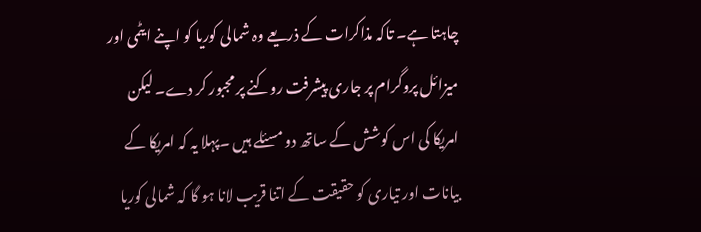چاہتا ہے۔ تاکہ مذاکرات کے ذریعے وہ شمالی کوریا کو اپنے ایٹمی اور میزائل پروگرام پر جاری پیشرفت روکنے پر مجبور کر دے۔ لیکن امریکا کی اس کوشش کے ساتھ دو مسئلے ہیں ۔پہلا یہ کہ امریکا کے بیانات اور تیاری کو حقیقت کے اتنا قریب لانا ہو گا کہ شمالی کوریا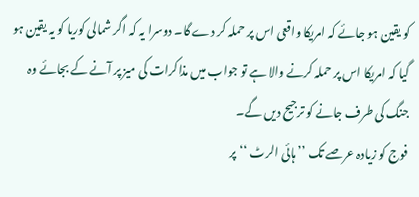کو یقین ہو جائے کہ امریکا واقعی اس پر حملہ کر دے گا۔ دوسرا یہ کہ اگر شمالی کوریا کو یہ یقین ہو گیا کہ امریکا اس پر حملہ کرنے والا ہے تو جواب میں مذاکرات کی میز پر آنے کے بجائے وہ جنگ کی طرف جانے کو ترجیح دیں گے۔
فوج کو زیادہ عرصے تک ’’ہائی الرٹ ‘‘پر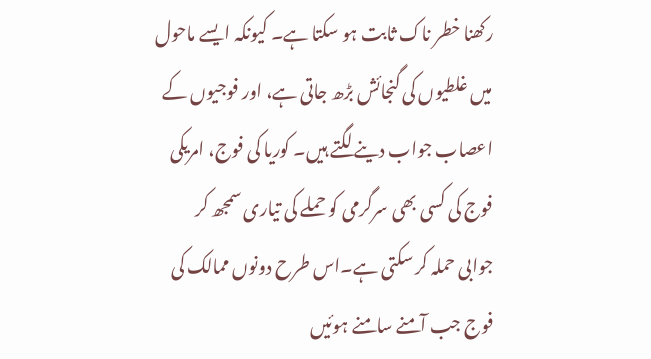رکھنا خطر ناک ثابت ہو سکتا ہے۔ کیونکہ ایسے ماحول میں غلطیوں کی گنجائش بڑھ جاتی ہے، اور فوجیوں کے اعصاب جواب دینے لگتے ہیں۔ کوریا کی فوج، امریکی فوج کی کسی بھی سرگرمی کو حملے کی تیاری سمجھ کر جوابی حملہ کر سکتی ہے۔اس طرح دونوں ممالک کی فوج جب آمنے سامنے ہوئیں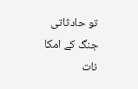تو حادثاتی جنگ کے امکا نات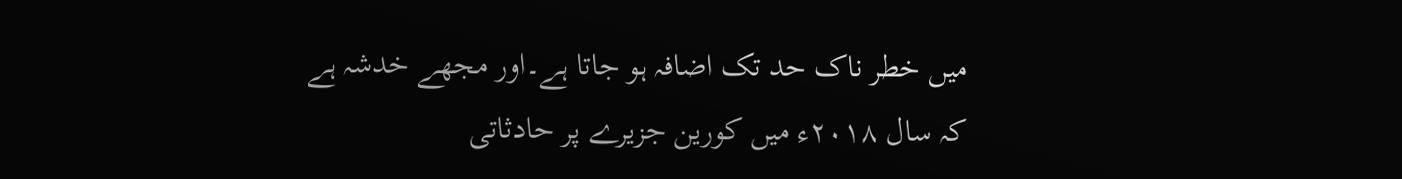میں خطر ناک حد تک اضافہ ہو جاتا ہے۔اور مجھے خدشہ ہے کہ سال ۲۰۱۸ء میں کورین جزیرے پر حادثاتی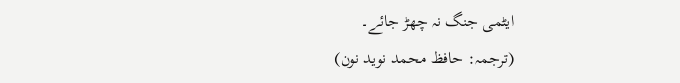ایٹمی جنگ نہ چھڑ جائے۔
(ترجمہ: حافظ محمد نوید نون)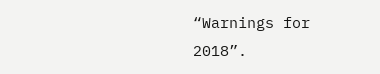“Warnings for 2018”.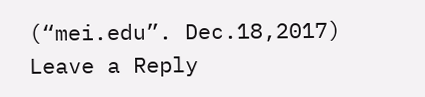(“mei.edu”. Dec.18,2017)
Leave a Reply